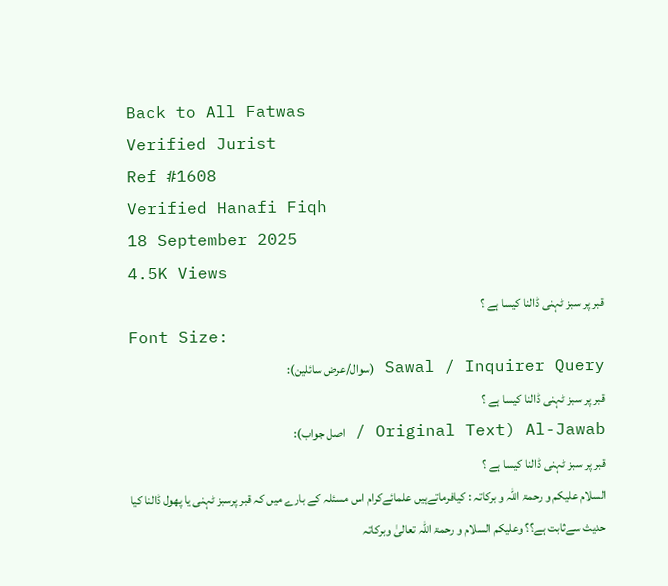Back to All Fatwas
Verified Jurist
Ref #1608
Verified Hanafi Fiqh
18 September 2025
4.5K Views
قبر پر سبز ٹہنی ڈالنا کیسا ہے ؟
Font Size:
Sawal / Inquirer Query (سوال/عرض سائلین):
قبر پر سبز ٹہنی ڈالنا کیسا ہے ؟
Al-Jawab (Original Text / اصل جواب):
قبر پر سبز ٹہنی ڈالنا کیسا ہے ؟
السلام علیکم و رحمۃ اللہ و برکاتہ : کیافرماتےہیں علمائےکرام اس مسئلہ کے بارے میں کہ قبر پرسبز ٹہنی یا پھول ڈالنا کیا حدیث سےثابت ہے؟؟ وعلیکم السلام و رحمۃ اللہ تعالیٰ وبرکاتہ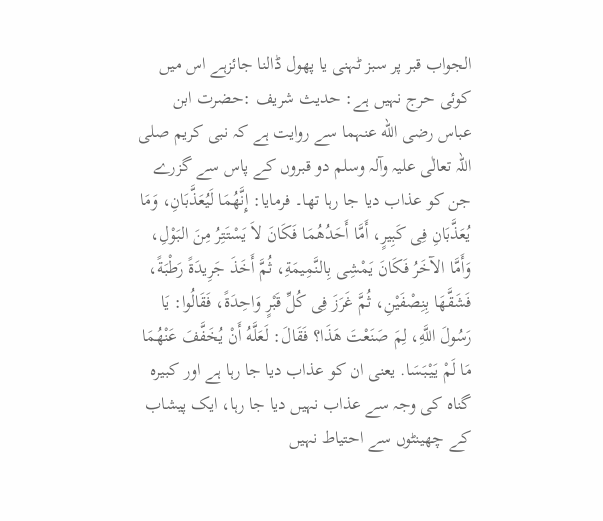الجواب قبر پر سبز ٹہنی یا پھول ڈالنا جائزہے اس میں کوئی حرج نہیں ہے: حدیث شریف :حضرت ابن عباس رضی الله عنہما سے روایت ہے کہ نبی کریم صلی اللہ تعالٰی علیہ وآلہ وسلم دو قبروں کے پاس سے گزرے جن کو عذاب دیا جا رہا تھا۔ فرمایا: إِنَّهُمَا لَیُعَذَّبَانِ، وَمَا یُعَذَّبَانِ فِی کَبِیرٍ، أَمَّا أَحَدُهُمَا فَکَانَ لاَ یَسْتَتِرُ مِنَ البَوْلِ، وَأَمَّا الآخَرُ فَکَانَ یَمْشِی بِالنَّمِیمَةِ، ثُمَّ أَخَذَ جَرِیدَةً رَطْبَةً، فَشَقَّهَا بِنِصْفَیْنِ، ثُمَّ غَرَزَ فِی کُلِّ قَبْرٍ وَاحِدَةً، فَقَالُوا: یَا رَسُولَ اللَّهِ، لِمَ صَنَعْتَ هَذَا؟ فَقَالَ: لَعَلَّهُ أَنْ یُخَفَّفَ عَنْهُمَا مَا لَمْ یَیْبَسَا. یعنی ان کو عذاب دیا جا رہا ہے اور کبیرہ گناہ کی وجہ سے عذاب نہیں دیا جا رہا، ایک پیشاب کے چھینٹوں سے احتیاط نہیں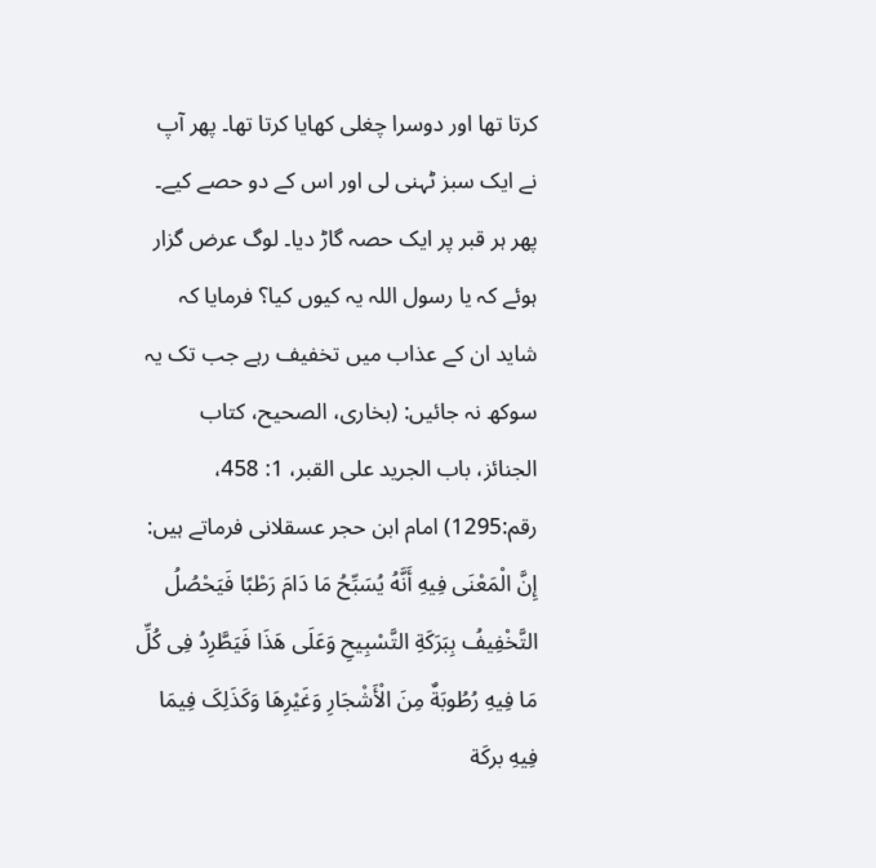کرتا تھا اور دوسرا چغلی کھایا کرتا تھا۔ پھر آپ نے ایک سبز ٹہنی لی اور اس کے دو حصے کیے۔ پھر ہر قبر پر ایک حصہ گاڑ دیا۔ لوگ عرض گزار ہوئے کہ یا رسول اللہ یہ کیوں کیا؟ فرمایا کہ شاید ان کے عذاب میں تخفیف رہے جب تک یہ سوکھ نہ جائیں: (بخاری، الصحیح، کتاب الجنائز، باب الجرید علی القبر، 1: 458، رقم:1295) امام ابن حجر عسقلانی فرماتے ہیں: إِنَّ الْمَعْنَی فِیهِ أَنَّهُ یُسَبِّحُ مَا دَامَ رَطْبًا فَیَحْصُلُ التَّخْفِیفُ بِبَرَکَةِ التَّسْبِیحِ وَعَلَی هَذَا فَیَطَّرِدُ فِی کُلِّ مَا فِیهِ رُطُوبَةٌ مِنَ الْأَشْجَارِ وَغَیْرِهَا وَکَذَلِکَ فِیمَا فِیهِ برکَة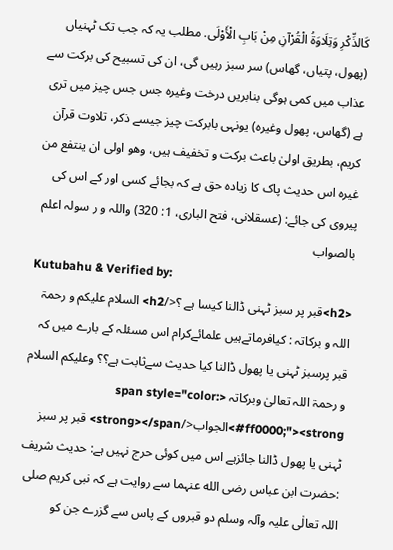کَالذِّکْرِ وَتِلَاوَةُ الْقُرْآنِ مِنْ بَابِ الْأَوْلَی. مطلب یہ کہ جب تک ٹہنیاں (پھول، پتیاں، گھاس) سر سبز رہیں گی، ان کی تسبیح کی برکت سے عذاب میں کمی ہوگی بنابریں درخت وغیرہ جس جس چیز میں تری ہے (گھاس، پھول وغیرہ) یونہی بابرکت چیز جیسے ذکر، تلاوت قرآن کریم، بطریق اولیٰ باعث برکت و تخفیف ہیں، وھو اولی ان ینتفع من غیرہ اس حدیث پاک کا زیادہ حق ہے کہ بجائے کسی اور کے اس کی پیروی کی جائے: (عسقلانی، فتح الباری، 1: 320) واللہ و ر سولہ اعلم بالصواب
Kutubahu & Verified by:
<h2>قبر پر سبز ٹہنی ڈالنا کیسا ہے ؟</h2> السلام علیکم و رحمۃ اللہ و برکاتہ : کیافرماتےہیں علمائےکرام اس مسئلہ کے بارے میں کہ قبر پرسبز ٹہنی یا پھول ڈالنا کیا حدیث سےثابت ہے؟؟ وعلیکم السلام و رحمۃ اللہ تعالیٰ وبرکاتہ <span style="color: #ff0000;"><strong>الجواب</strong></span> قبر پر سبز ٹہنی یا پھول ڈالنا جائزہے اس میں کوئی حرج نہیں ہے: حدیث شریف :حضرت ابن عباس رضی الله عنہما سے روایت ہے کہ نبی کریم صلی اللہ تعالٰی علیہ وآلہ وسلم دو قبروں کے پاس سے گزرے جن کو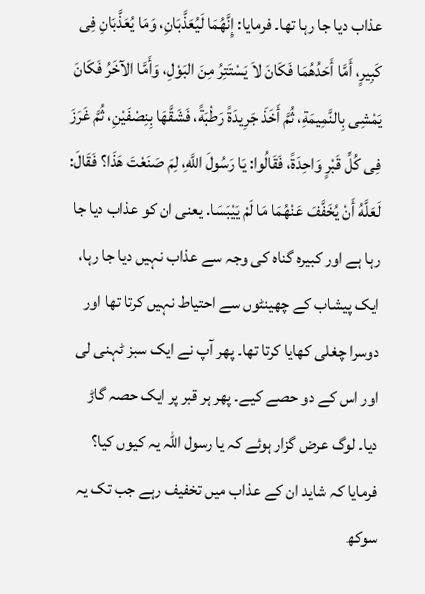عذاب دیا جا رہا تھا۔ فرمایا: إِنَّهُمَا لَیُعَذَّبَانِ، وَمَا یُعَذَّبَانِ فِی کَبِیرٍ، أَمَّا أَحَدُهُمَا فَکَانَ لاَ یَسْتَتِرُ مِنَ البَوْلِ، وَأَمَّا الآخَرُ فَکَانَ یَمْشِی بِالنَّمِیمَةِ، ثُمَّ أَخَذَ جَرِیدَةً رَطْبَةً، فَشَقَّهَا بِنِصْفَیْنِ، ثُمَّ غَرَزَ فِی کُلِّ قَبْرٍ وَاحِدَةً، فَقَالُوا: یَا رَسُولَ اللَّهِ، لِمَ صَنَعْتَ هَذَا؟ فَقَالَ: لَعَلَّهُ أَنْ یُخَفَّفَ عَنْهُمَا مَا لَمْ یَیْبَسَا. یعنی ان کو عذاب دیا جا رہا ہے اور کبیرہ گناہ کی وجہ سے عذاب نہیں دیا جا رہا، ایک پیشاب کے چھینٹوں سے احتیاط نہیں کرتا تھا اور دوسرا چغلی کھایا کرتا تھا۔ پھر آپ نے ایک سبز ٹہنی لی اور اس کے دو حصے کیے۔ پھر ہر قبر پر ایک حصہ گاڑ دیا۔ لوگ عرض گزار ہوئے کہ یا رسول اللہ یہ کیوں کیا؟ فرمایا کہ شاید ان کے عذاب میں تخفیف رہے جب تک یہ سوکھ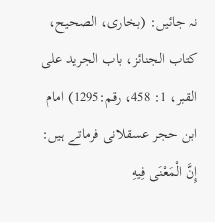نہ جائیں: (بخاری، الصحیح، کتاب الجنائز، باب الجرید علی القبر، 1: 458، رقم:1295) امام ابن حجر عسقلانی فرماتے ہیں: إِنَّ الْمَعْنَی فِیهِ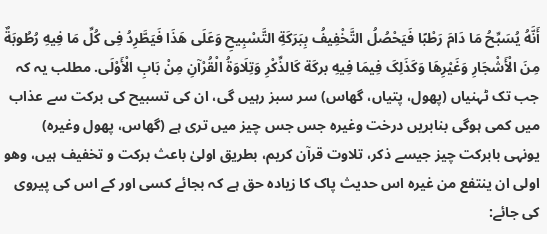أَنَّهُ یُسَبِّحُ مَا دَامَ رَطْبًا فَیَحْصُلُ التَّخْفِیفُ بِبَرَکَةِ التَّسْبِیحِ وَعَلَی هَذَا فَیَطَّرِدُ فِی کُلِّ مَا فِیهِ رُطُوبَةٌ مِنَ الْأَشْجَارِ وَغَیْرِهَا وَکَذَلِکَ فِیمَا فِیهِ برکَة کَالذِّکْرِ وَتِلَاوَةُ الْقُرْآنِ مِنْ بَابِ الْأَوْلَی. مطلب یہ کہ جب تک ٹہنیاں (پھول، پتیاں، گھاس) سر سبز رہیں گی، ان کی تسبیح کی برکت سے عذاب میں کمی ہوگی بنابریں درخت وغیرہ جس جس چیز میں تری ہے (گھاس، پھول وغیرہ) یونہی بابرکت چیز جیسے ذکر، تلاوت قرآن کریم، بطریق اولیٰ باعث برکت و تخفیف ہیں، وھو اولی ان ینتفع من غیرہ اس حدیث پاک کا زیادہ حق ہے کہ بجائے کسی اور کے اس کی پیروی کی جائے: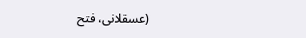(عسقلانی، فتح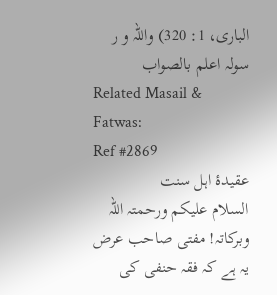الباری، 1: 320) واللہ و ر سولہ اعلم بالصواب
Related Masail & Fatwas:
Ref #2869
عقیدۂ اہل سنت
السلام علیکم ورحمتہ اللہ وبرکاتہ! مفتی صاحب عرض یہ ہے کہ فقہ حنفی کی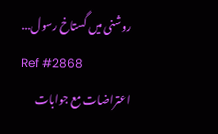روشنی میں گستاخ رسول...
Ref #2868
اعتراضات مع جوابات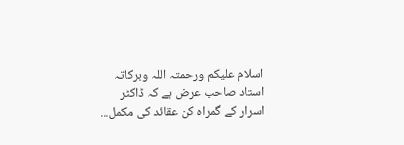اسلام علیکم ورحمتہ اللہ وبرکاتہ استاد صاحب عرض ہے کہ ڈاکٹر اسرار کے گمراہ کن عقائد کی مکمل...